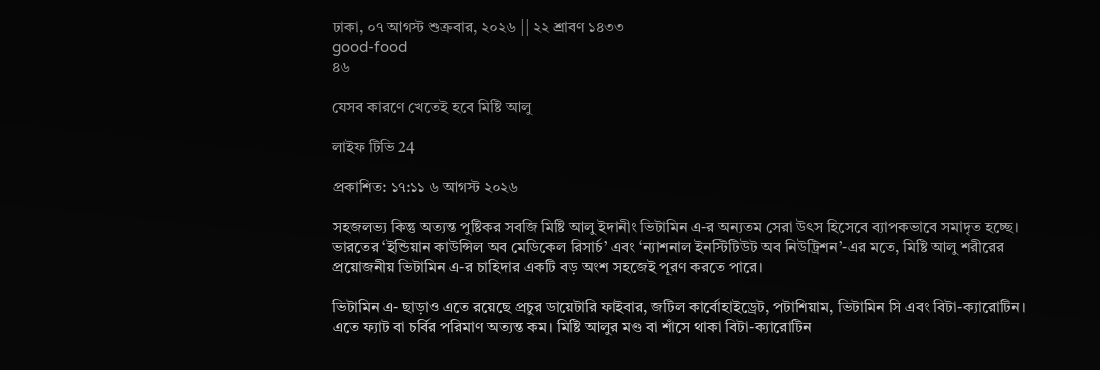ঢাকা, ০৭ আগস্ট শুক্রবার, ২০২৬ || ২২ শ্রাবণ ১৪৩৩
good-food
৪৬

যেসব কারণে খেতেই হবে মিষ্টি আলু

লাইফ টিভি 24

প্রকাশিত: ১৭:১১ ৬ আগস্ট ২০২৬

সহজলভ্য কিন্তু অত্যন্ত পুষ্টিকর সবজি মিষ্টি আলু ইদানীং ভিটামিন এ-র অন্যতম সেরা উৎস হিসেবে ব্যাপকভাবে সমাদৃত হচ্ছে। ভারতের ‘ইন্ডিয়ান কাউন্সিল অব মেডিকেল রিসার্চ’ এবং ‘ন্যাশনাল ইনস্টিটিউট অব নিউট্রিশন’-এর মতে, মিষ্টি আলু শরীরের প্রয়োজনীয় ভিটামিন এ-র চাহিদার একটি বড় অংশ সহজেই পূরণ করতে পারে।

ভিটামিন এ- ছাড়াও এতে রয়েছে প্রচুর ডায়েটারি ফাইবার, জটিল কার্বোহাইড্রেট, পটাশিয়াম, ভিটামিন সি এবং বিটা-ক্যারোটিন। এতে ফ্যাট বা চর্বির পরিমাণ অত্যন্ত কম। মিষ্টি আলুর মণ্ড বা শাঁসে থাকা বিটা-ক্যারোটিন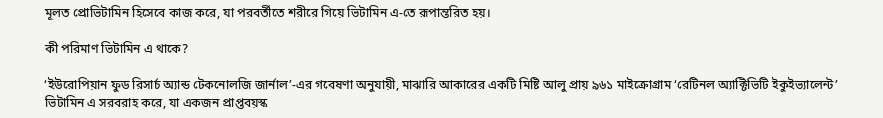মূলত প্রোভিটামিন হিসেবে কাজ করে, যা পরবর্তীতে শরীরে গিয়ে ভিটামিন এ-তে রূপান্তরিত হয়।

কী পরিমাণ ভিটামিন এ থাকে?

‘ইউরোপিয়ান ফুড রিসার্চ অ্যান্ড টেকনোলজি জার্নাল’-এর গবেষণা অনুযায়ী, মাঝারি আকারের একটি মিষ্টি আলু প্রায় ৯৬১ মাইক্রোগ্রাম ‘রেটিনল অ্যাক্টিভিটি ইকুইভ্যালেন্ট’ ভিটামিন এ সরবরাহ করে, যা একজন প্রাপ্তবয়স্ক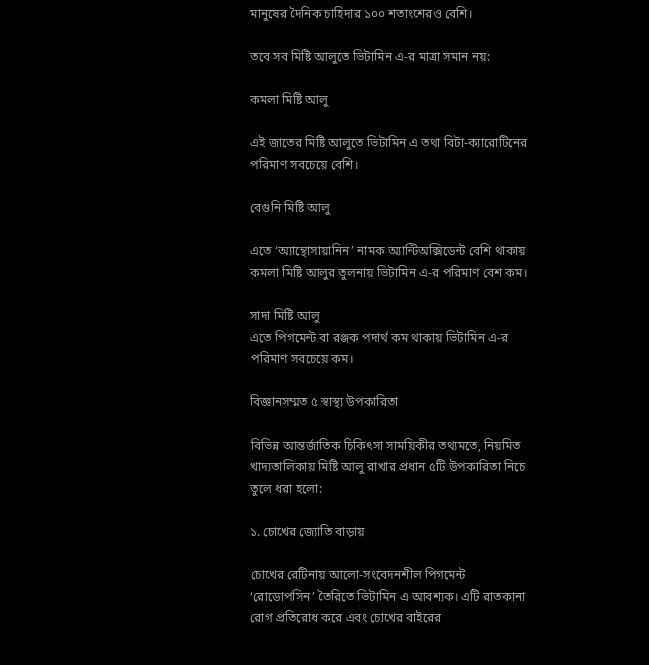মানুষের দৈনিক চাহিদার ১০০ শতাংশেরও বেশি।

তবে সব মিষ্টি আলুতে ভিটামিন এ-র মাত্রা সমান নয়:

কমলা মিষ্টি আলু

এই জাতের মিষ্টি আলুতে ভিটামিন এ তথা বিটা-ক্যারোটিনের পরিমাণ সবচেয়ে বেশি।

বেগুনি মিষ্টি আলু

এতে ‘অ্যান্থোসায়ানিন’ নামক অ্যান্টিঅক্সিডেন্ট বেশি থাকায় কমলা মিষ্টি আলুর তুলনায় ভিটামিন এ-র পরিমাণ বেশ কম।

সাদা মিষ্টি আলু
এতে পিগমেন্ট বা রঞ্জক পদার্থ কম থাকায় ভিটামিন এ-র পরিমাণ সবচেয়ে কম।

বিজ্ঞানসম্মত ৫ স্বাস্থ্য উপকারিতা

বিভিন্ন আন্তর্জাতিক চিকিৎসা সাময়িকীর তথ্যমতে, নিয়মিত খাদ্যতালিকায় মিষ্টি আলু রাখার প্রধান ৫টি উপকারিতা নিচে তুলে ধরা হলো:

১. চোখের জ্যোতি বাড়ায়

চোখের রেটিনায় আলো-সংবেদনশীল পিগমেন্ট ‘রোডোপসিন’ তৈরিতে ভিটামিন এ আবশ্যক। এটি রাতকানা রোগ প্রতিরোধ করে এবং চোখের বাইরের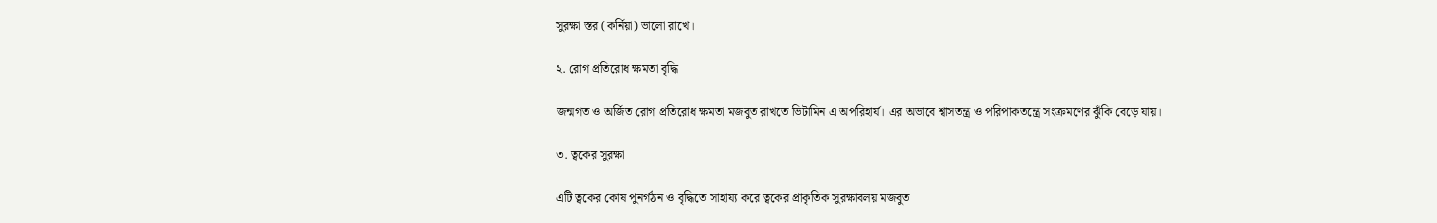সুরক্ষা স্তর (কর্নিয়া) ভালো রাখে।

২. রোগ প্রতিরোধ ক্ষমতা বৃদ্ধি

জন্মগত ও অর্জিত রোগ প্রতিরোধ ক্ষমতা মজবুত রাখতে ভিটামিন এ অপরিহার্য। এর অভাবে শ্বাসতন্ত্র ও পরিপাকতন্ত্রে সংক্রমণের ঝুঁকি বেড়ে যায়।

৩. ত্বকের সুরক্ষা

এটি ত্বকের কোষ পুনর্গঠন ও বৃদ্ধিতে সাহায্য করে ত্বকের প্রাকৃতিক সুরক্ষাবলয় মজবুত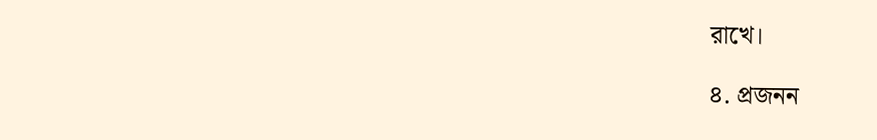রাখে।

৪. প্রজনন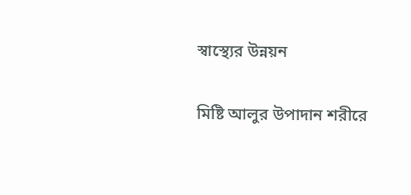স্বাস্থ্যের উন্নয়ন

মিষ্টি আলুর উপাদান শরীরে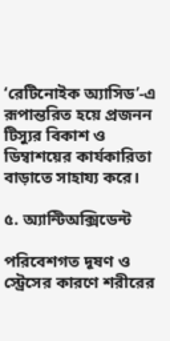‘রেটিনোইক অ্যাসিড’-এ রূপান্তরিত হয়ে প্রজনন টিস্যুর বিকাশ ও ডিম্বাশয়ের কার্যকারিতা বাড়াতে সাহায্য করে।

৫. অ্যান্টিঅক্সিডেন্ট

পরিবেশগত দূষণ ও স্ট্রেসের কারণে শরীরের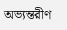অভ্যন্তরীণ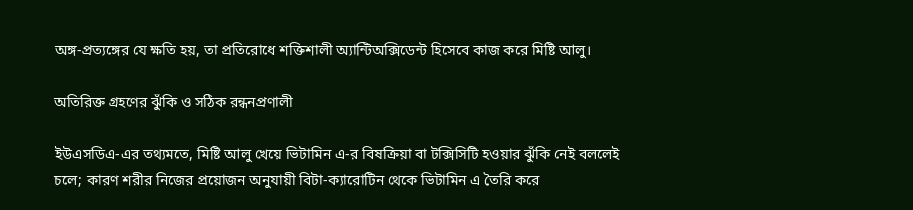অঙ্গ-প্রত্যঙ্গের যে ক্ষতি হয়, তা প্রতিরোধে শক্তিশালী অ্যান্টিঅক্সিডেন্ট হিসেবে কাজ করে মিষ্টি আলু।

অতিরিক্ত গ্রহণের ঝুঁকি ও সঠিক রন্ধনপ্রণালী

ইউএসডিএ-এর তথ্যমতে, মিষ্টি আলু খেয়ে ভিটামিন এ-র বিষক্রিয়া বা টক্সিসিটি হওয়ার ঝুঁকি নেই বললেই চলে; কারণ শরীর নিজের প্রয়োজন অনুযায়ী বিটা-ক্যারোটিন থেকে ভিটামিন এ তৈরি করে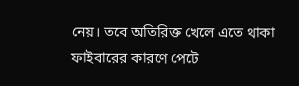নেয়। তবে অতিরিক্ত খেলে এতে থাকা ফাইবারের কারণে পেটে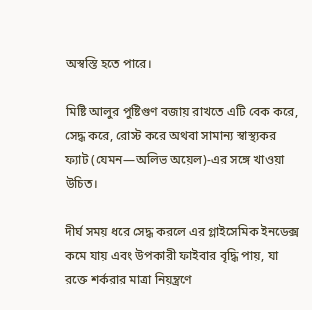অস্বস্তি হতে পারে।

মিষ্টি আলুর পুষ্টিগুণ বজায় রাখতে এটি বেক করে, সেদ্ধ করে, রোস্ট করে অথবা সামান্য স্বাস্থ্যকর ফ্যাট (যেমন—অলিভ অয়েল)-এর সঙ্গে খাওয়া উচিত।

দীর্ঘ সময় ধরে সেদ্ধ করলে এর গ্লাইসেমিক ইনডেক্স কমে যায় এবং উপকারী ফাইবার বৃদ্ধি পায়, যা রক্তে শর্করার মাত্রা নিয়ন্ত্রণে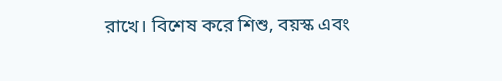রাখে। বিশেষ করে শিশু, বয়স্ক এবং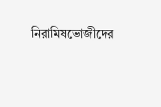নিরামিষভোজীদের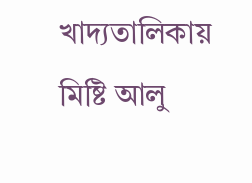খাদ্যতালিকায় মিষ্টি আলু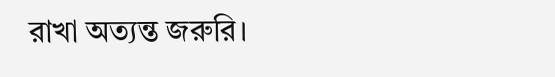রাখা অত্যন্ত জরুরি।